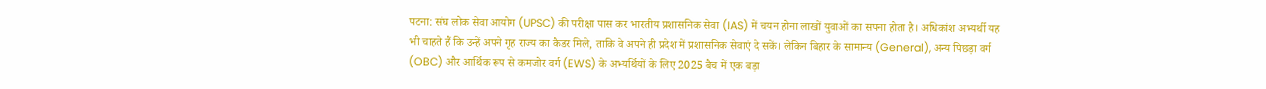पटना: संघ लोक सेवा आयोग (UPSC) की परीक्षा पास कर भारतीय प्रशासनिक सेवा (IAS) में चयन होना लाखों युवाओं का सपना होता है। अधिकांश अभ्यर्थी यह भी चाहते हैं कि उन्हें अपने गृह राज्य का कैडर मिले, ताकि वे अपने ही प्रदेश में प्रशासनिक सेवाएं दे सकें। लेकिन बिहार के सामान्य (General), अन्य पिछड़ा वर्ग (OBC) और आर्थिक रूप से कमजोर वर्ग (EWS) के अभ्यर्थियों के लिए 2025 बैच में एक बड़ा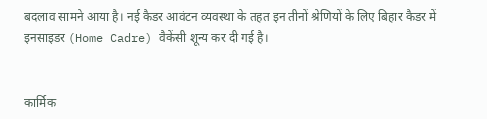बदलाव सामने आया है। नई कैडर आवंटन व्यवस्था के तहत इन तीनों श्रेणियों के लिए बिहार कैडर में इनसाइडर (Home Cadre) वैकेंसी शून्य कर दी गई है।


कार्मिक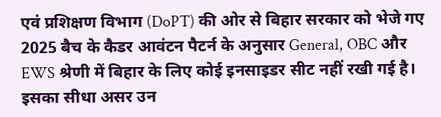एवं प्रशिक्षण विभाग (DoPT) की ओर से बिहार सरकार को भेजे गए 2025 बैच के कैडर आवंटन पैटर्न के अनुसार General, OBC और EWS श्रेणी में बिहार के लिए कोई इनसाइडर सीट नहीं रखी गई है। इसका सीधा असर उन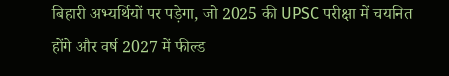बिहारी अभ्यर्थियों पर पड़ेगा, जो 2025 की UPSC परीक्षा में चयनित होंगे और वर्ष 2027 में फील्ड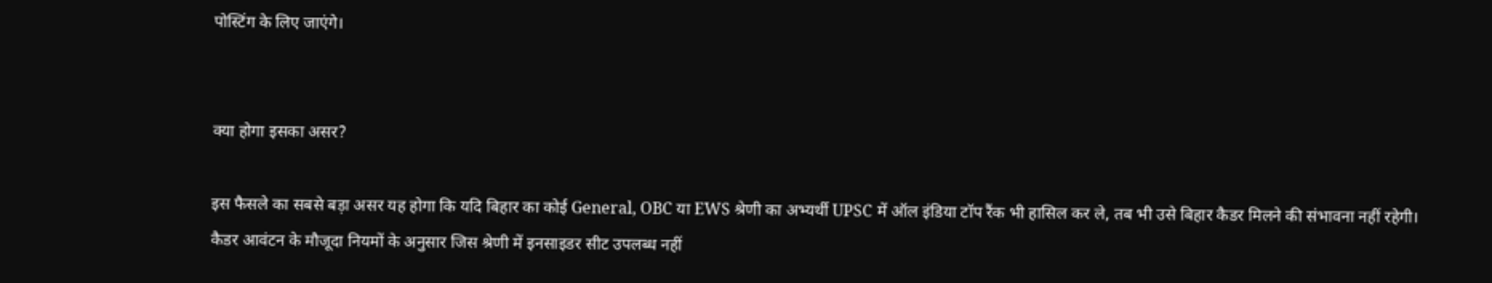पोस्टिंग के लिए जाएंगे।


क्या होगा इसका असर?

इस फैसले का सबसे बड़ा असर यह होगा कि यदि बिहार का कोई General, OBC या EWS श्रेणी का अभ्यर्थी UPSC में ऑल इंडिया टॉप रैंक भी हासिल कर ले, तब भी उसे बिहार कैडर मिलने की संभावना नहीं रहेगी। कैडर आवंटन के मौजूदा नियमों के अनुसार जिस श्रेणी में इनसाइडर सीट उपलब्ध नहीं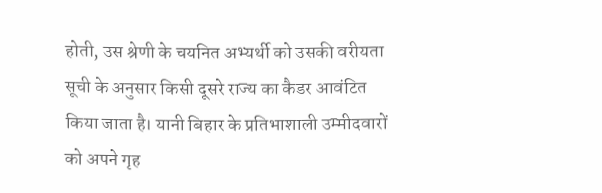होती, उस श्रेणी के चयनित अभ्यर्थी को उसकी वरीयता सूची के अनुसार किसी दूसरे राज्य का कैडर आवंटित किया जाता है। यानी बिहार के प्रतिभाशाली उम्मीदवारों को अपने गृह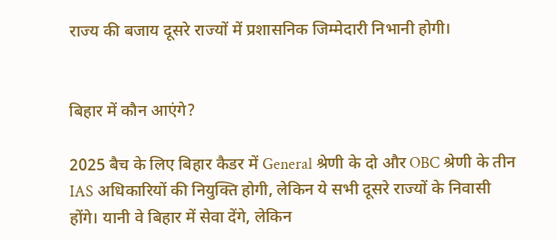राज्य की बजाय दूसरे राज्यों में प्रशासनिक जिम्मेदारी निभानी होगी।


बिहार में कौन आएंगे?

2025 बैच के लिए बिहार कैडर में General श्रेणी के दो और OBC श्रेणी के तीन IAS अधिकारियों की नियुक्ति होगी, लेकिन ये सभी दूसरे राज्यों के निवासी होंगे। यानी वे बिहार में सेवा देंगे, लेकिन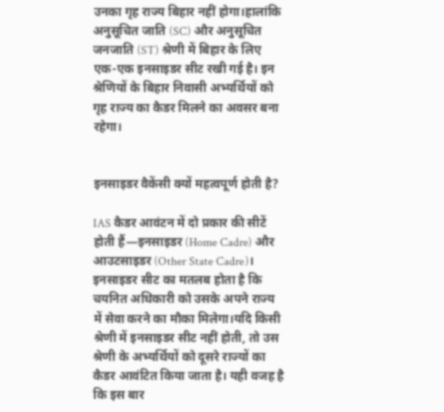उनका गृह राज्य बिहार नहीं होगा।हालांकि अनुसूचित जाति (SC) और अनुसूचित जनजाति (ST) श्रेणी में बिहार के लिए एक-एक इनसाइडर सीट रखी गई है। इन श्रेणियों के बिहार निवासी अभ्यर्थियों को गृह राज्य का कैडर मिलने का अवसर बना रहेगा।


इनसाइडर वैकेंसी क्यों महत्वपूर्ण होती है?

IAS कैडर आवंटन में दो प्रकार की सीटें होती हैं—इनसाइडर (Home Cadre) और आउटसाइडर (Other State Cadre)। इनसाइडर सीट का मतलब होता है कि चयनित अधिकारी को उसके अपने राज्य में सेवा करने का मौका मिलेगा।यदि किसी श्रेणी में इनसाइडर सीट नहीं होती, तो उस श्रेणी के अभ्यर्थियों को दूसरे राज्यों का कैडर आवंटित किया जाता है। यही वजह है कि इस बार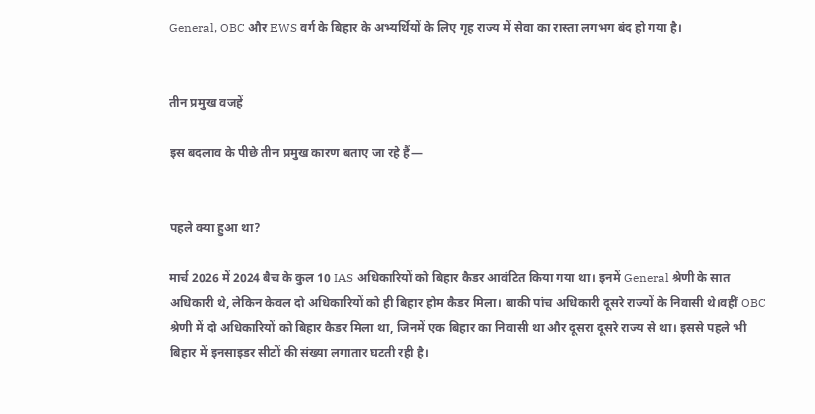General, OBC और EWS वर्ग के बिहार के अभ्यर्थियों के लिए गृह राज्य में सेवा का रास्ता लगभग बंद हो गया है।


तीन प्रमुख वजहें

इस बदलाव के पीछे तीन प्रमुख कारण बताए जा रहे हैं—


पहले क्या हुआ था?

मार्च 2026 में 2024 बैच के कुल 10 IAS अधिकारियों को बिहार कैडर आवंटित किया गया था। इनमें General श्रेणी के सात अधिकारी थे, लेकिन केवल दो अधिकारियों को ही बिहार होम कैडर मिला। बाकी पांच अधिकारी दूसरे राज्यों के निवासी थे।वहीं OBC श्रेणी में दो अधिकारियों को बिहार कैडर मिला था, जिनमें एक बिहार का निवासी था और दूसरा दूसरे राज्य से था। इससे पहले भी बिहार में इनसाइडर सीटों की संख्या लगातार घटती रही है।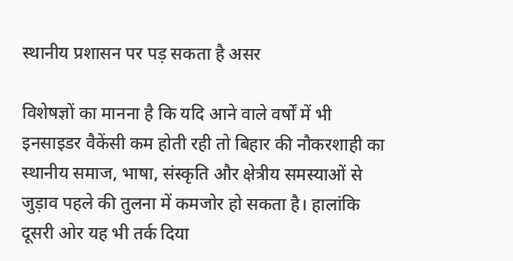स्थानीय प्रशासन पर पड़ सकता है असर

विशेषज्ञों का मानना है कि यदि आने वाले वर्षों में भी इनसाइडर वैकेंसी कम होती रही तो बिहार की नौकरशाही का स्थानीय समाज, भाषा, संस्कृति और क्षेत्रीय समस्याओं से जुड़ाव पहले की तुलना में कमजोर हो सकता है। हालांकि दूसरी ओर यह भी तर्क दिया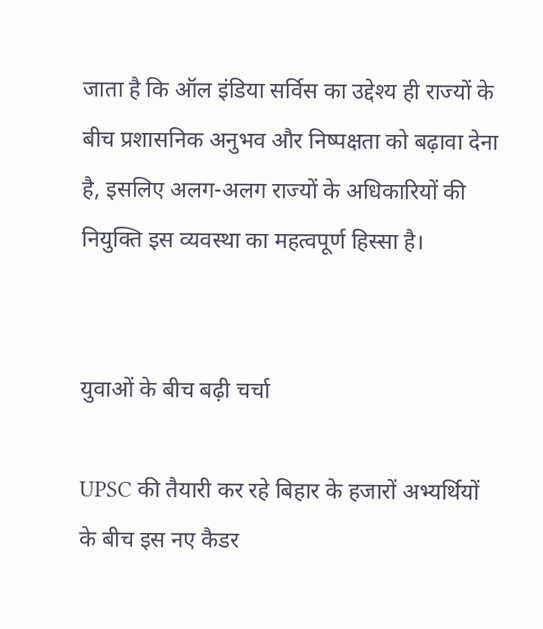जाता है कि ऑल इंडिया सर्विस का उद्देश्य ही राज्यों के बीच प्रशासनिक अनुभव और निष्पक्षता को बढ़ावा देना है, इसलिए अलग-अलग राज्यों के अधिकारियों की नियुक्ति इस व्यवस्था का महत्वपूर्ण हिस्सा है।


युवाओं के बीच बढ़ी चर्चा

UPSC की तैयारी कर रहे बिहार के हजारों अभ्यर्थियों के बीच इस नए कैडर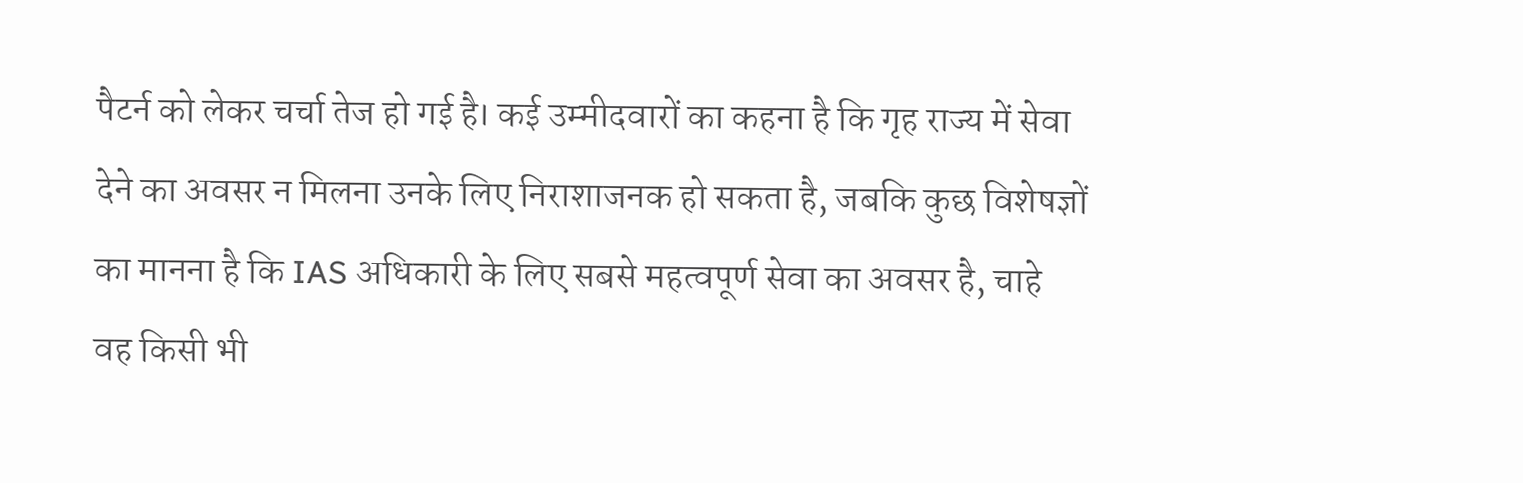पैटर्न को लेकर चर्चा तेज हो गई है। कई उम्मीदवारों का कहना है कि गृह राज्य में सेवा देने का अवसर न मिलना उनके लिए निराशाजनक हो सकता है, जबकि कुछ विशेषज्ञों का मानना है कि IAS अधिकारी के लिए सबसे महत्वपूर्ण सेवा का अवसर है, चाहे वह किसी भी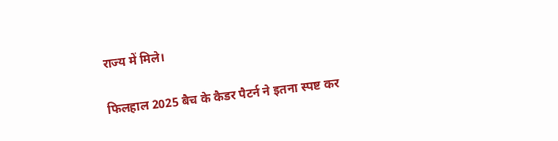राज्य में मिले।

फिलहाल 2025 बैच के कैडर पैटर्न ने इतना स्पष्ट कर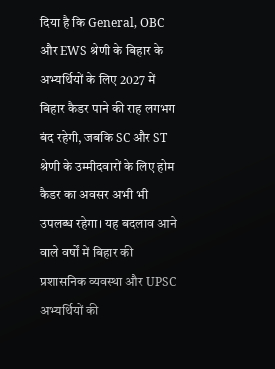दिया है कि General, OBC और EWS श्रेणी के बिहार के अभ्यर्थियों के लिए 2027 में बिहार कैडर पाने की राह लगभग बंद रहेगी, जबकि SC और ST श्रेणी के उम्मीदवारों के लिए होम कैडर का अवसर अभी भी उपलब्ध रहेगा। यह बदलाव आने वाले वर्षों में बिहार की प्रशासनिक व्यवस्था और UPSC अभ्यर्थियों की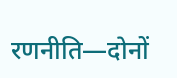रणनीति—दोनों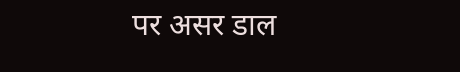पर असर डाल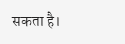सकता है।